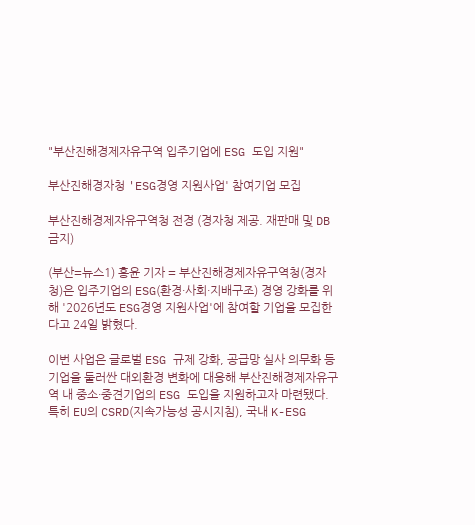"부산진해경제자유구역 입주기업에 ESG 도입 지원"

부산진해경자청 'ESG경영 지원사업' 참여기업 모집

부산진해경제자유구역청 전경 (경자청 제공. 재판매 및 DB금지)

(부산=뉴스1) 홍윤 기자 = 부산진해경제자유구역청(경자청)은 입주기업의 ESG(환경·사회·지배구조) 경영 강화를 위해 '2026년도 ESG경영 지원사업'에 참여할 기업을 모집한다고 24일 밝혔다.

이번 사업은 글로벌 ESG 규제 강화, 공급망 실사 의무화 등 기업을 둘러싼 대외환경 변화에 대응해 부산진해경제자유구역 내 중소·중견기업의 ESG 도입을 지원하고자 마련됐다. 특히 EU의 CSRD(지속가능성 공시지침), 국내 K-ESG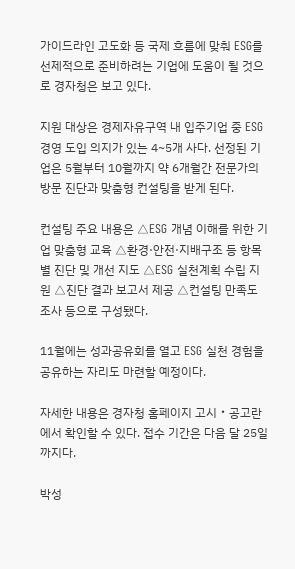가이드라인 고도화 등 국제 흐름에 맞춰 ESG를 선제적으로 준비하려는 기업에 도움이 될 것으로 경자청은 보고 있다.

지원 대상은 경제자유구역 내 입주기업 중 ESG 경영 도입 의지가 있는 4~5개 사다. 선정된 기업은 5월부터 10월까지 약 6개월간 전문가의 방문 진단과 맞춤형 컨설팅을 받게 된다.

컨설팅 주요 내용은 △ESG 개념 이해를 위한 기업 맞춤형 교육 △환경·안전·지배구조 등 항목별 진단 및 개선 지도 △ESG 실천계획 수립 지원 △진단 결과 보고서 제공 △컨설팅 만족도 조사 등으로 구성됐다.

11월에는 성과공유회를 열고 ESG 실천 경험을 공유하는 자리도 마련할 예정이다.

자세한 내용은 경자청 홈페이지 고시‧공고란에서 확인할 수 있다. 접수 기간은 다음 달 25일까지다.

박성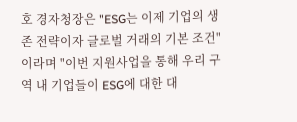호 경자청장은 "ESG는 이제 기업의 생존 전략이자 글로벌 거래의 기본 조건"이라며 "이번 지원사업을 통해 우리 구역 내 기업들이 ESG에 대한 대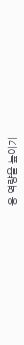응 역량을 높이기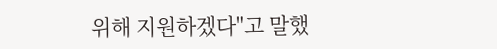위해 지원하겠다"고 말했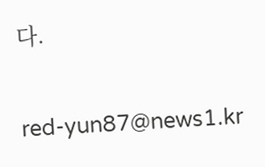다.

red-yun87@news1.kr